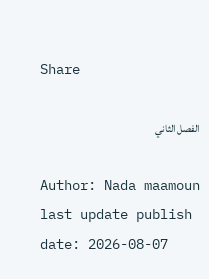Share

الفصل الثاني

Author: Nada maamoun
last update publish date: 2026-08-07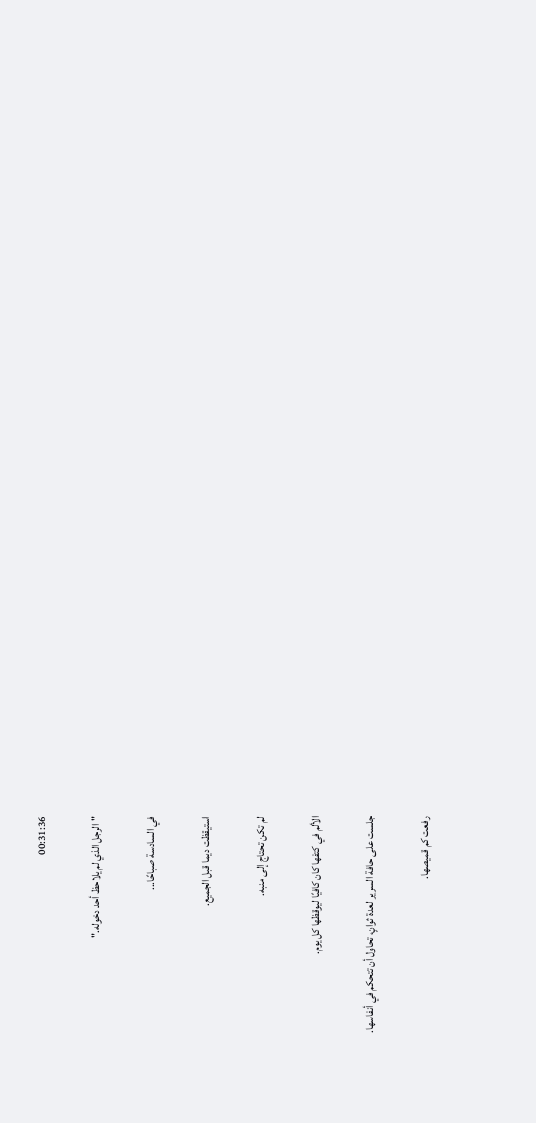00:31:36

"الرجل الذي لم يلاحظ أحد دخوله."

في السادسة صباحًا...

استيقظت ديما قبل الجميع.

لم تكن تحتاج إلى منبه.

الألم في كتفها كان كافيًا ليوقظها كل يوم.

جلست على حافة السرير لعدة ثوانٍ، تحاول أن تتحكم في أنفاسها.

رفعت كم قميصها.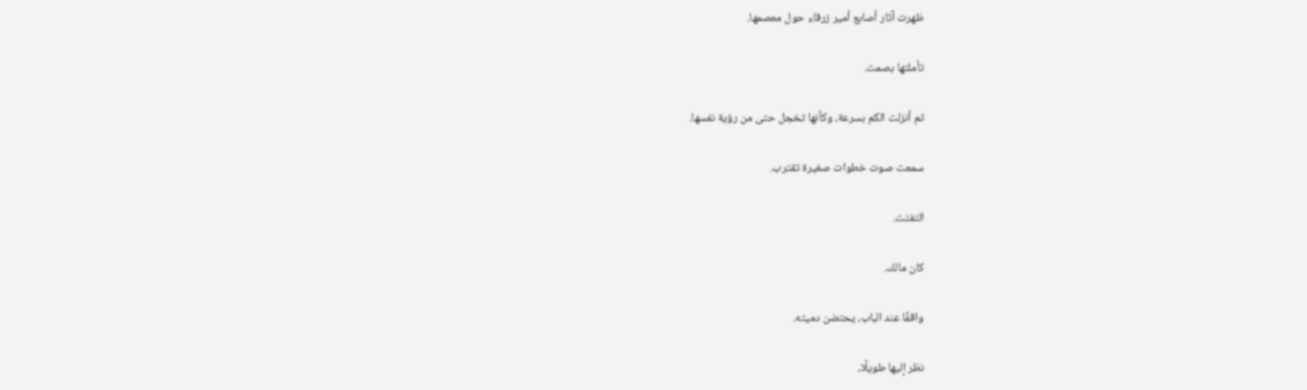ظهرت آثار أصابع أمير زرقاء حول معصمها.

تأملتها بصمت.

ثم أنزلت الكم بسرعة، وكأنها تخجل حتى من رؤية نفسها.

سمعت صوت خطوات صغيرة تقترب.

التفتت.

كان مالك.

واقفًا عند الباب، يحتضن دميته.

نظر إليها طويلًا،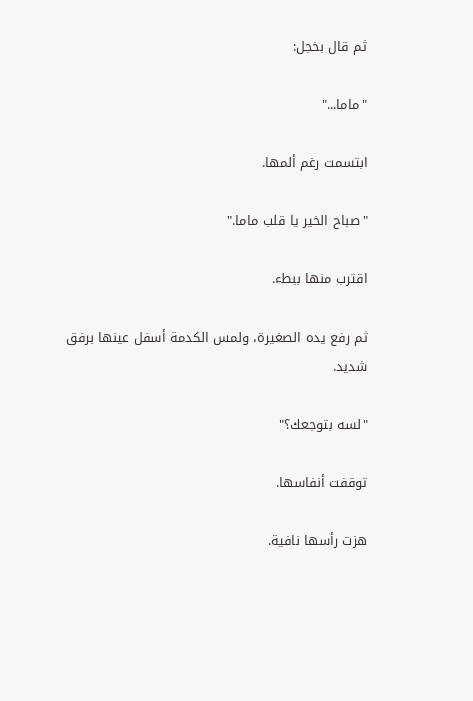ثم قال بخجل:

"ماما..."

ابتسمت رغم ألمها.

"صباح الخير يا قلب ماما."

اقترب منها ببطء.

ثم رفع يده الصغيرة، ولمس الكدمة أسفل عينها برفق شديد.

"لسه بتوجعك؟"

توقفت أنفاسها.

هزت رأسها نافية.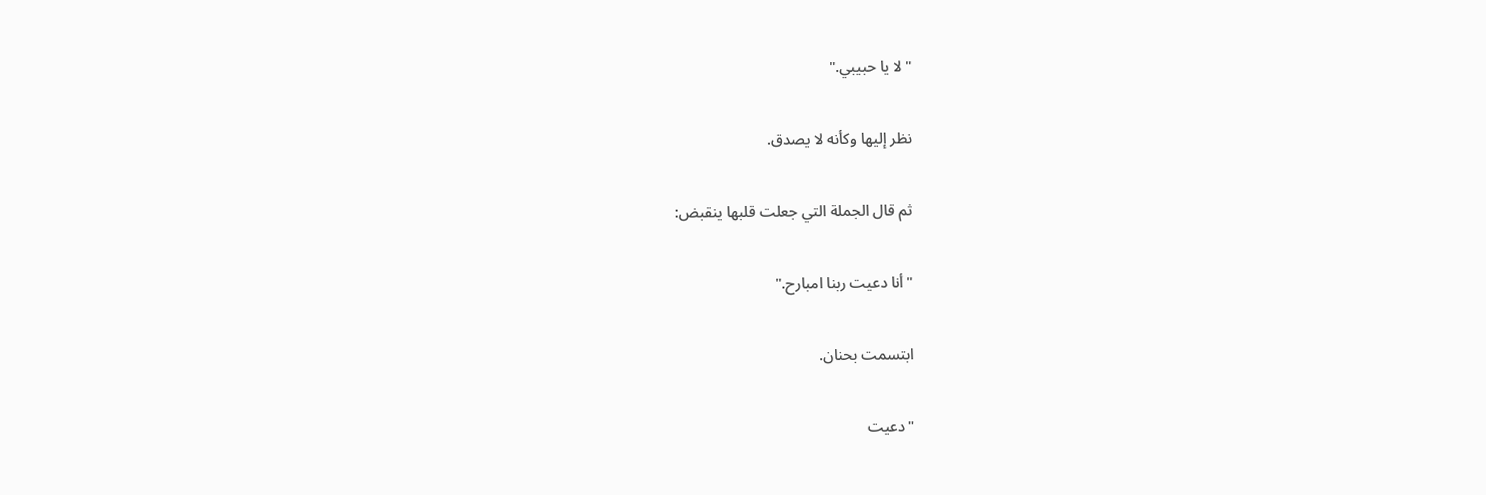"لا يا حبيبي."

نظر إليها وكأنه لا يصدق.

ثم قال الجملة التي جعلت قلبها ينقبض:

"أنا دعيت ربنا امبارح."

ابتسمت بحنان.

"دعيت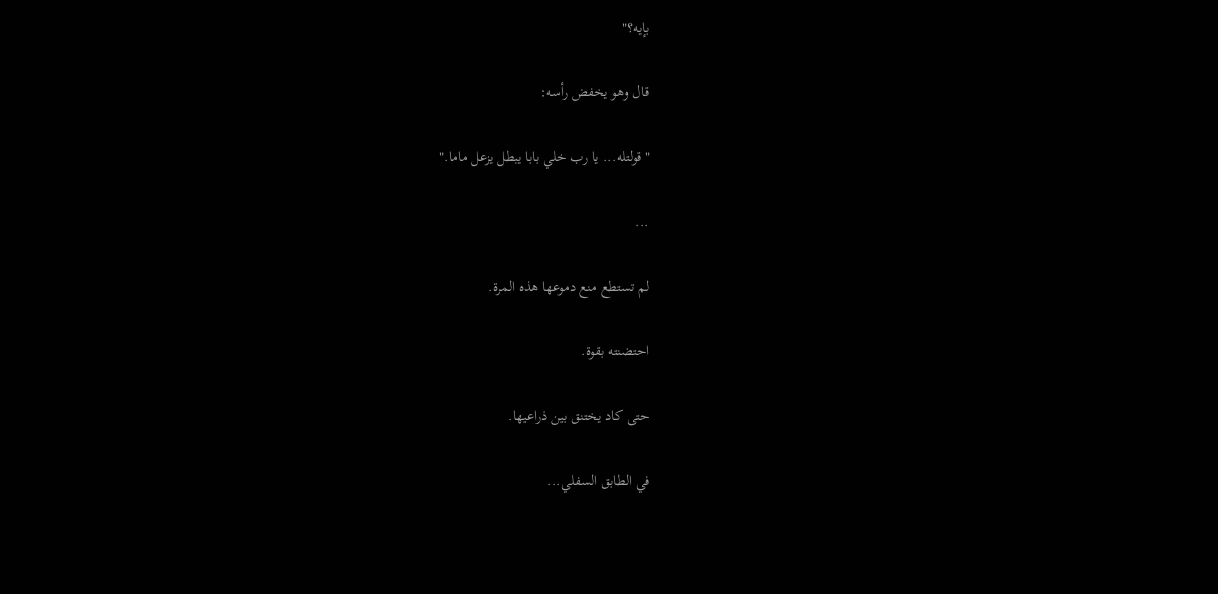بإيه؟"

قال وهو يخفض رأسه:

"قولتله... يا رب خلي بابا يبطل يزعل ماما."

...

لم تستطع منع دموعها هذه المرة.

احتضنته بقوة.

حتى كاد يختنق بين ذراعيها.

في الطابق السفلي...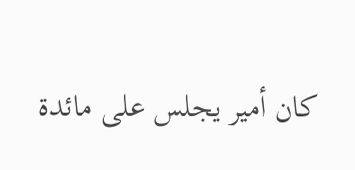كان أمير يجلس على مائدة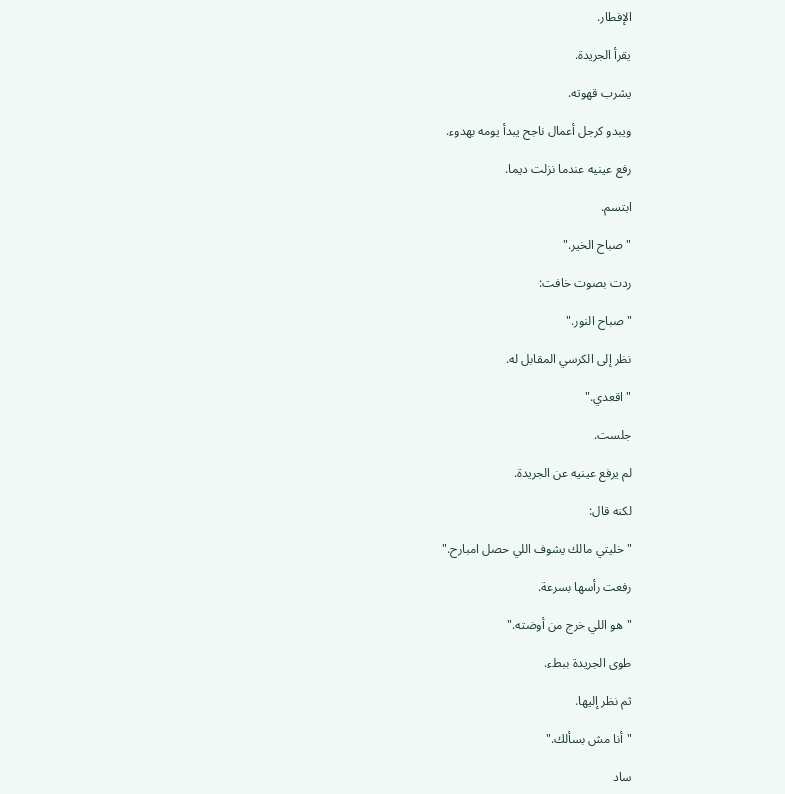الإفطار.

يقرأ الجريدة.

يشرب قهوته.

ويبدو كرجل أعمال ناجح يبدأ يومه بهدوء.

رفع عينيه عندما نزلت ديما.

ابتسم.

"صباح الخير."

ردت بصوت خافت:

"صباح النور."

نظر إلى الكرسي المقابل له.

"اقعدي."

جلست.

لم يرفع عينيه عن الجريدة.

لكنه قال:

"خليتي مالك يشوف اللي حصل امبارح."

رفعت رأسها بسرعة.

"هو اللي خرج من أوضته."

طوى الجريدة ببطء.

ثم نظر إليها.

"أنا مش بسألك."

ساد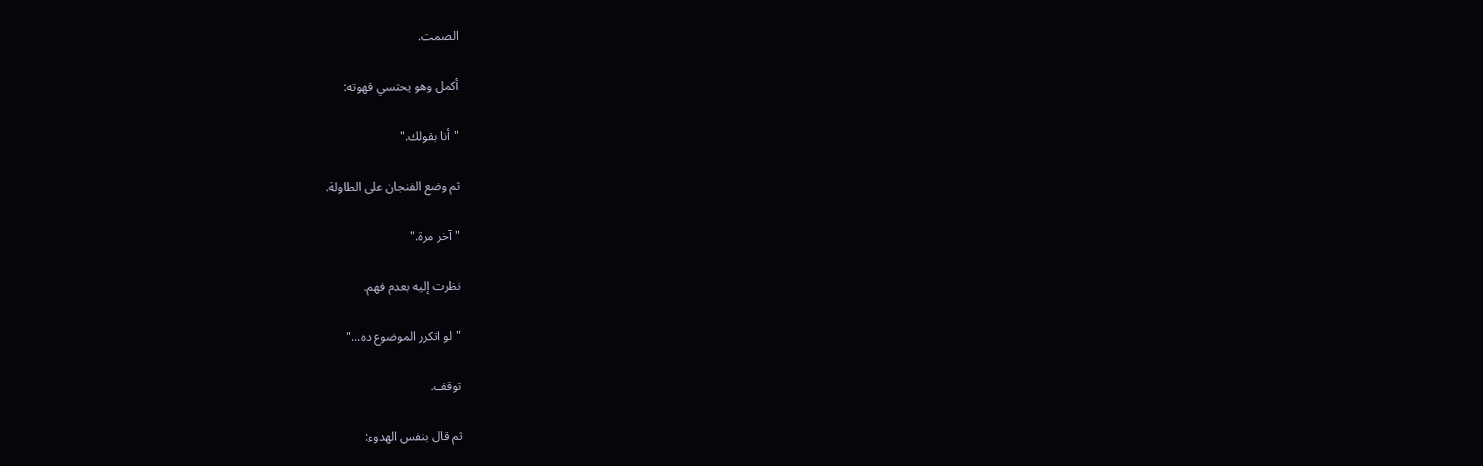الصمت.

أكمل وهو يحتسي قهوته:

"أنا بقولك."

ثم وضع الفنجان على الطاولة.

"آخر مرة."

نظرت إليه بعدم فهم.

"لو اتكرر الموضوع ده..."

توقف.

ثم قال بنفس الهدوء: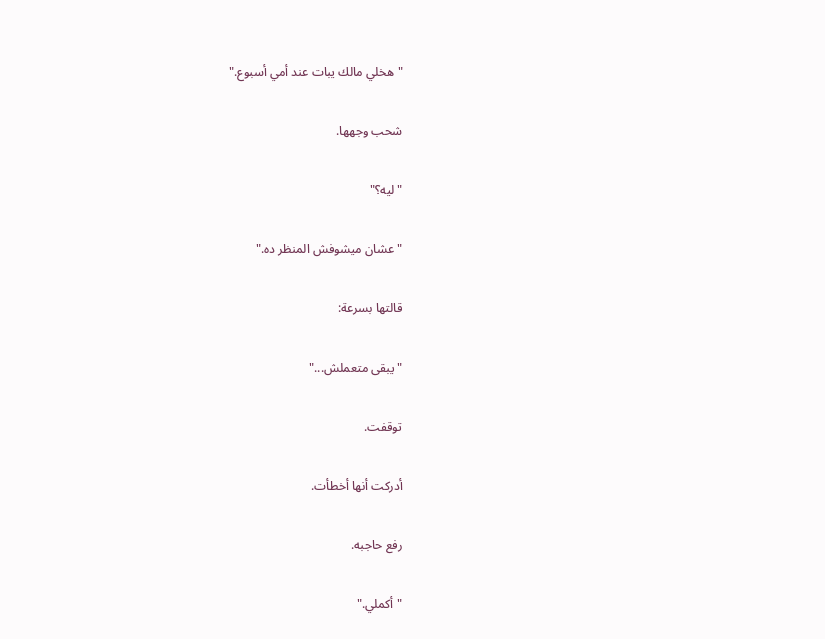"هخلي مالك يبات عند أمي أسبوع."

شحب وجهها.

"ليه؟"

"عشان ميشوفش المنظر ده."

قالتها بسرعة:

"يبقى متعملش..."

توقفت.

أدركت أنها أخطأت.

رفع حاجبه.

"أكملي."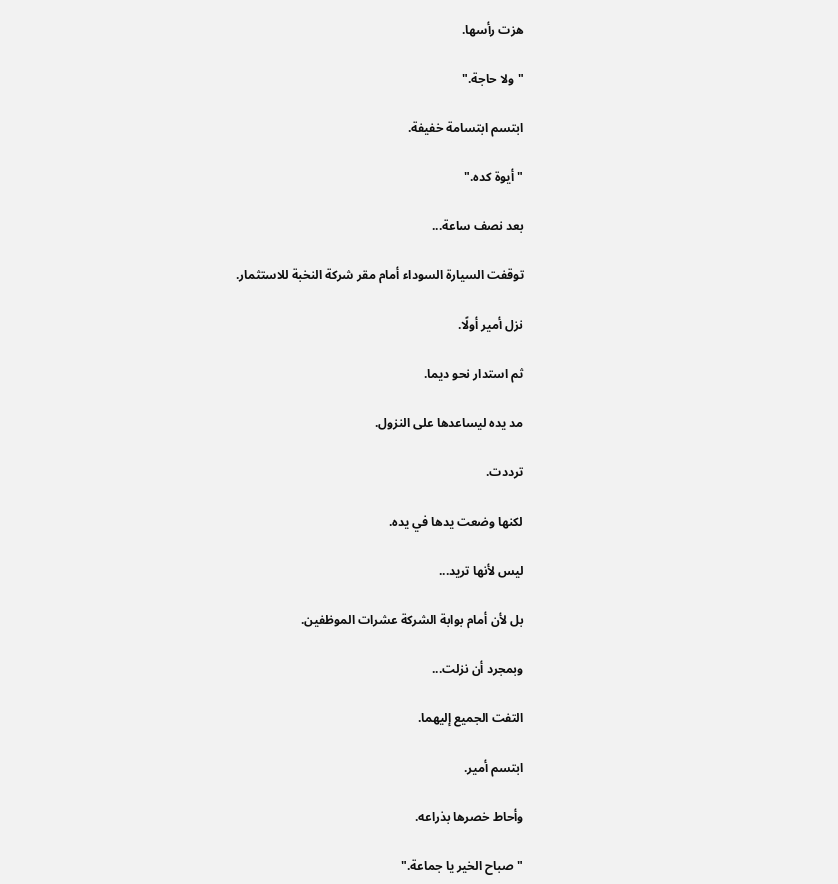هزت رأسها.

"ولا حاجة."

ابتسم ابتسامة خفيفة.

"أيوة كده."

بعد نصف ساعة...

توقفت السيارة السوداء أمام مقر شركة النخبة للاستثمار.

نزل أمير أولًا.

ثم استدار نحو ديما.

مد يده ليساعدها على النزول.

ترددت.

لكنها وضعت يدها في يده.

ليس لأنها تريد...

بل لأن أمام بوابة الشركة عشرات الموظفين.

وبمجرد أن نزلت...

التفت الجميع إليهما.

ابتسم أمير.

وأحاط خصرها بذراعه.

"صباح الخير يا جماعة."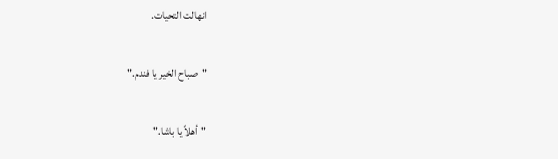انهالت التحيات.

"صباح الخير يا فندم."

"أهلاً يا باشا."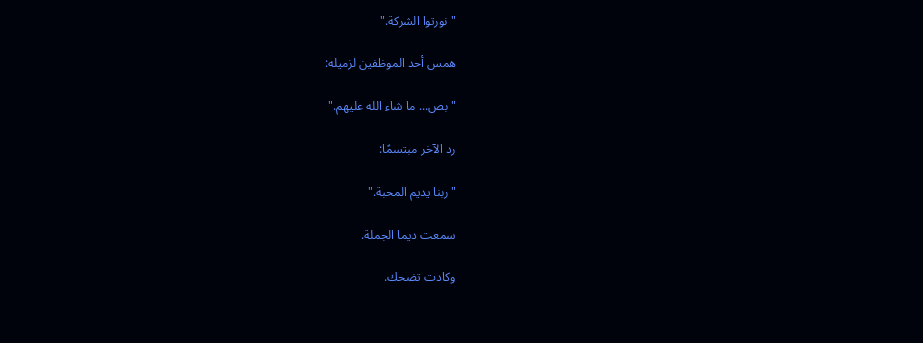"نورتوا الشركة."

همس أحد الموظفين لزميله:

"بص... ما شاء الله عليهم."

رد الآخر مبتسمًا:

"ربنا يديم المحبة."

سمعت ديما الجملة.

وكادت تضحك.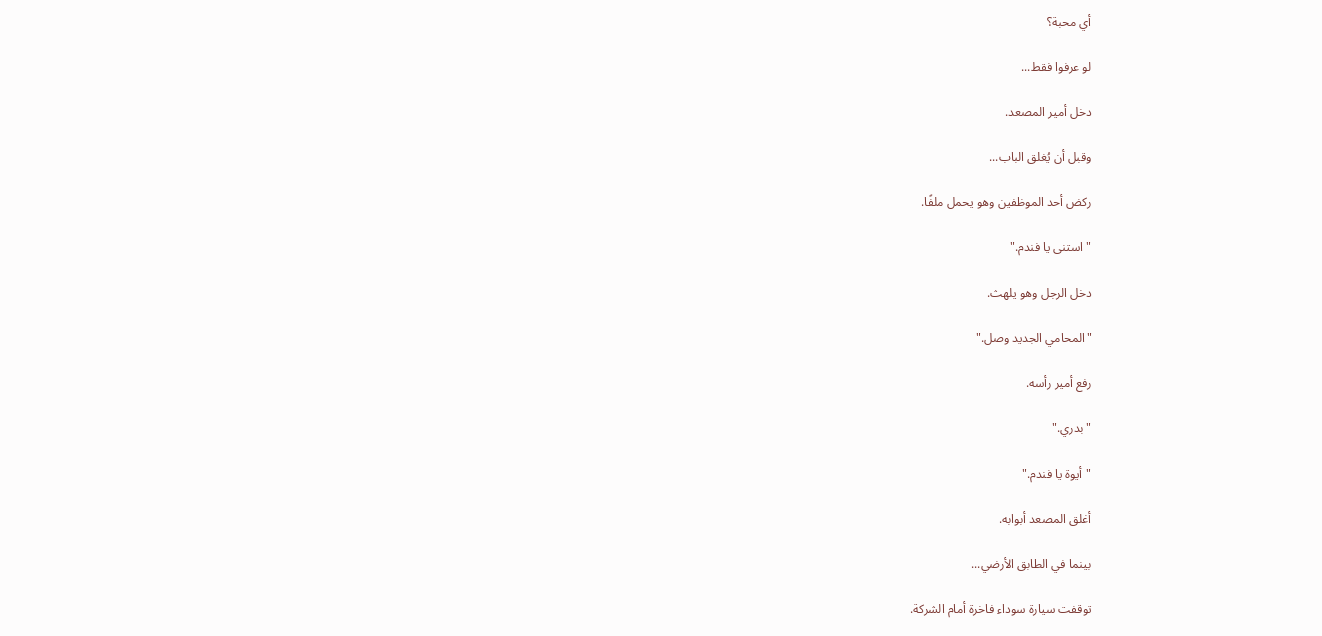أي محبة؟

لو عرفوا فقط...

دخل أمير المصعد.

وقبل أن يُغلق الباب...

ركض أحد الموظفين وهو يحمل ملفًا.

"استنى يا فندم."

دخل الرجل وهو يلهث.

"المحامي الجديد وصل."

رفع أمير رأسه.

"بدري."

"أيوة يا فندم."

أغلق المصعد أبوابه.

بينما في الطابق الأرضي...

توقفت سيارة سوداء فاخرة أمام الشركة.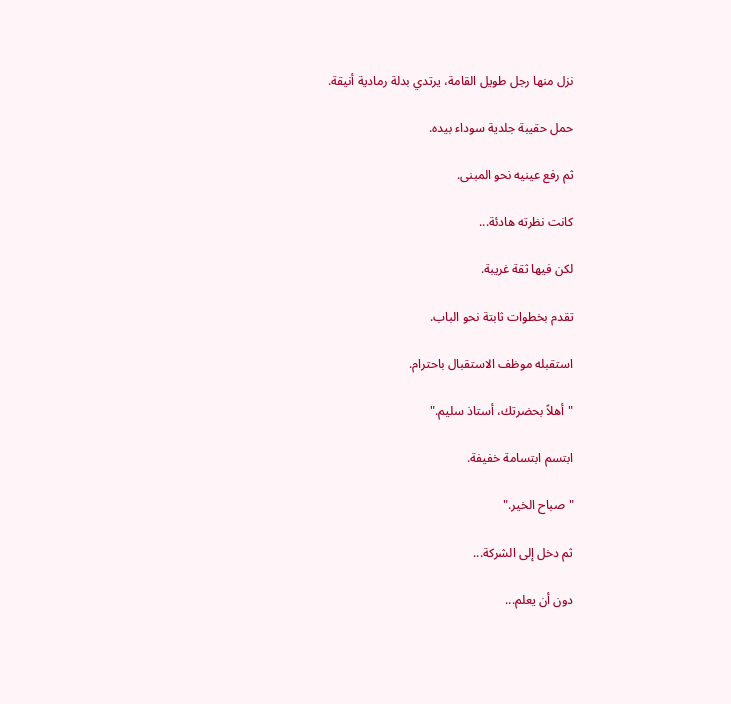نزل منها رجل طويل القامة، يرتدي بدلة رمادية أنيقة.

حمل حقيبة جلدية سوداء بيده.

ثم رفع عينيه نحو المبنى.

كانت نظرته هادئة...

لكن فيها ثقة غريبة.

تقدم بخطوات ثابتة نحو الباب.

استقبله موظف الاستقبال باحترام.

"أهلاً بحضرتك، أستاذ سليم."

ابتسم ابتسامة خفيفة.

"صباح الخير."

ثم دخل إلى الشركة...

دون أن يعلم...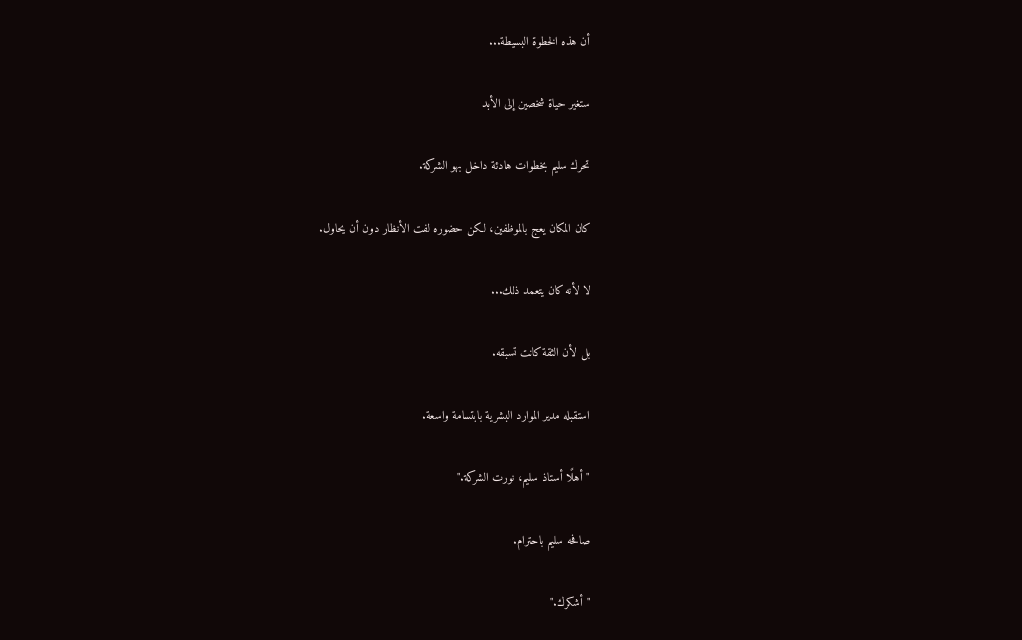أن هذه الخطوة البسيطة...

ستغير حياة شخصين إلى الأبد

تحرك سليم بخطوات هادئة داخل بهو الشركة.

كان المكان يعج بالموظفين، لكن حضوره لفت الأنظار دون أن يحاول.

لا لأنه كان يتعمد ذلك...

بل لأن الثقة كانت تسبقه.

استقبله مدير الموارد البشرية بابتسامة واسعة.

"أهلًا أستاذ سليم، نورت الشركة."

صافحه سليم باحترام.

"أشكرك."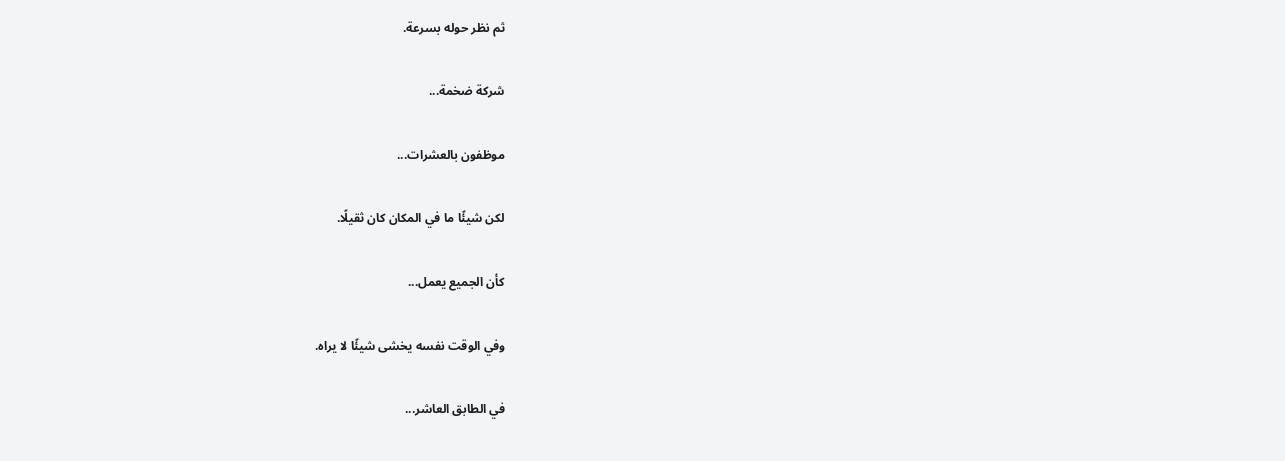ثم نظر حوله بسرعة.

شركة ضخمة...

موظفون بالعشرات...

لكن شيئًا ما في المكان كان ثقيلًا.

كأن الجميع يعمل...

وفي الوقت نفسه يخشى شيئًا لا يراه.

في الطابق العاشر...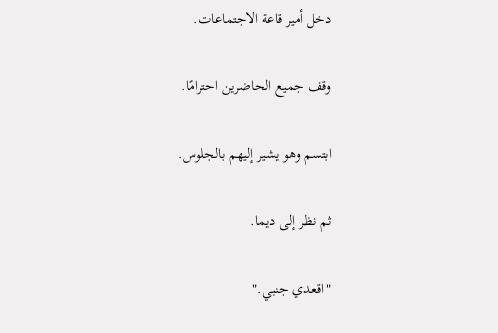دخل أمير قاعة الاجتماعات.

وقف جميع الحاضرين احترامًا.

ابتسم وهو يشير إليهم بالجلوس.

ثم نظر إلى ديما.

"اقعدي جنبي."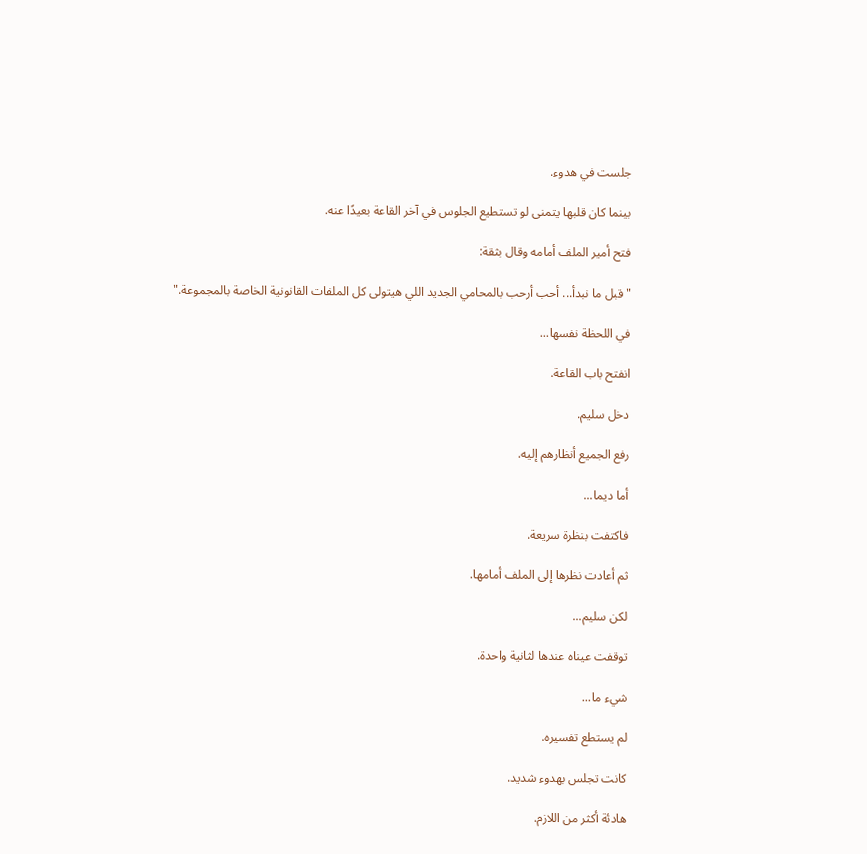جلست في هدوء.

بينما كان قلبها يتمنى لو تستطيع الجلوس في آخر القاعة بعيدًا عنه.

فتح أمير الملف أمامه وقال بثقة:

"قبل ما نبدأ... أحب أرحب بالمحامي الجديد اللي هيتولى كل الملفات القانونية الخاصة بالمجموعة."

في اللحظة نفسها...

انفتح باب القاعة.

دخل سليم.

رفع الجميع أنظارهم إليه.

أما ديما...

فاكتفت بنظرة سريعة.

ثم أعادت نظرها إلى الملف أمامها.

لكن سليم...

توقفت عيناه عندها لثانية واحدة.

شيء ما...

لم يستطع تفسيره.

كانت تجلس بهدوء شديد.

هادئة أكثر من اللازم.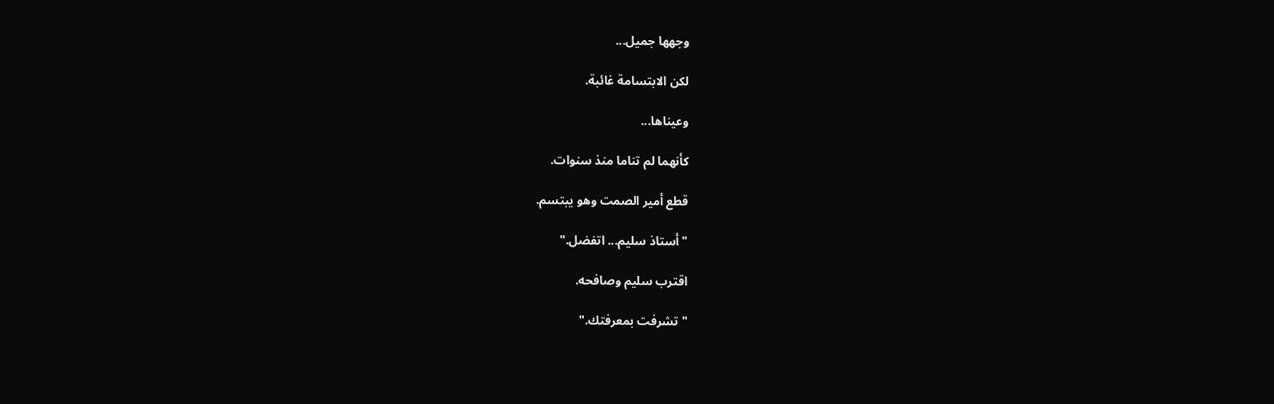وجهها جميل...

لكن الابتسامة غائبة.

وعيناها...

كأنهما لم تناما منذ سنوات.

قطع أمير الصمت وهو يبتسم.

"أستاذ سليم... اتفضل."

اقترب سليم وصافحه.

"تشرفت بمعرفتك."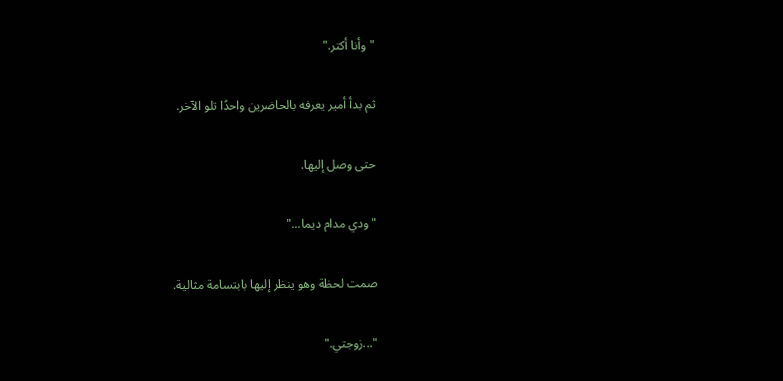"وأنا أكتر."

ثم بدأ أمير يعرفه بالحاضرين واحدًا تلو الآخر.

حتى وصل إليها.

"ودي مدام ديما..."

صمت لحظة وهو ينظر إليها بابتسامة مثالية.

"...زوجتي."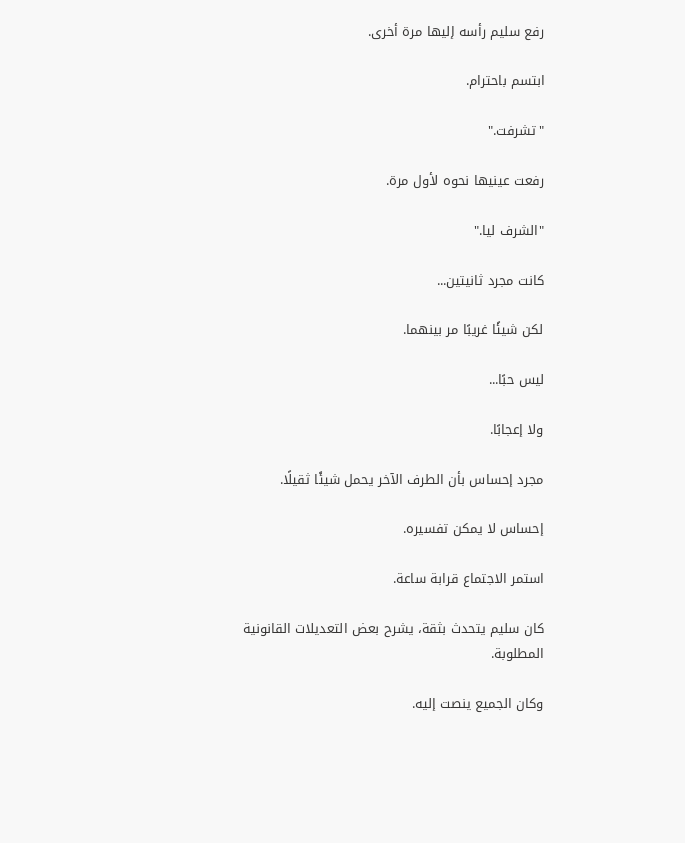رفع سليم رأسه إليها مرة أخرى.

ابتسم باحترام.

"تشرفت."

رفعت عينيها نحوه لأول مرة.

"الشرف ليا."

كانت مجرد ثانيتين...

لكن شيئًا غريبًا مر بينهما.

ليس حبًا...

ولا إعجابًا.

مجرد إحساس بأن الطرف الآخر يحمل شيئًا ثقيلًا.

إحساس لا يمكن تفسيره.

استمر الاجتماع قرابة ساعة.

كان سليم يتحدث بثقة، يشرح بعض التعديلات القانونية المطلوبة.

وكان الجميع ينصت إليه.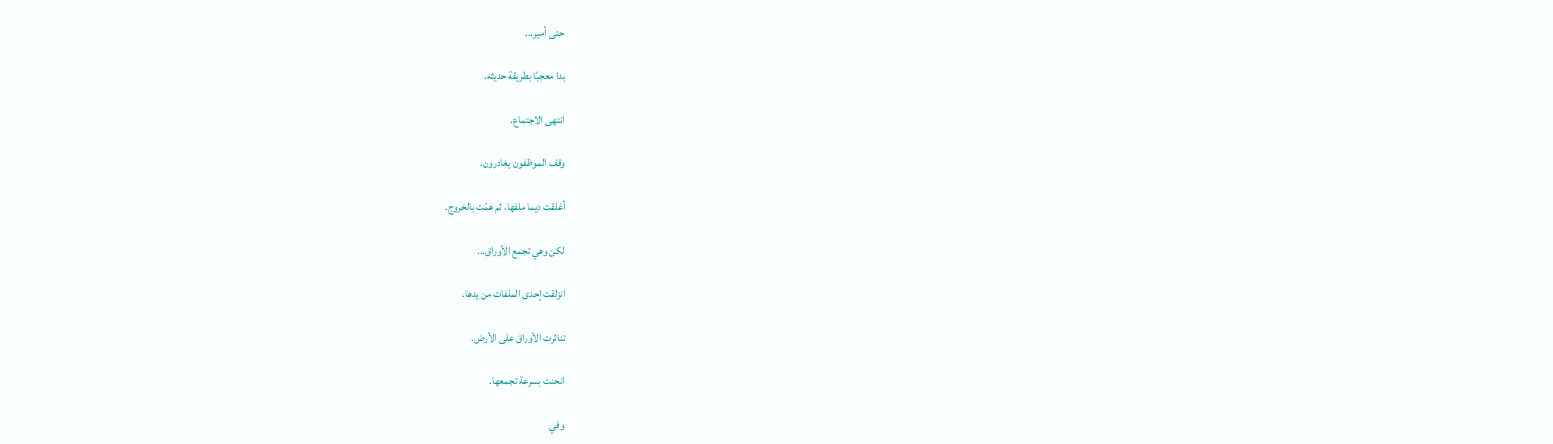حتى أمير...

بدا معجبًا بطريقة حديثه.

انتهى الاجتماع.

وقف الموظفون يغادرون.

أغلقت ديما ملفها، ثم همّت بالخروج.

لكن وهي تجمع الأوراق...

انزلقت إحدى الملفات من يدها.

تناثرت الأوراق على الأرض.

انحنت بسرعة تجمعها.

وفي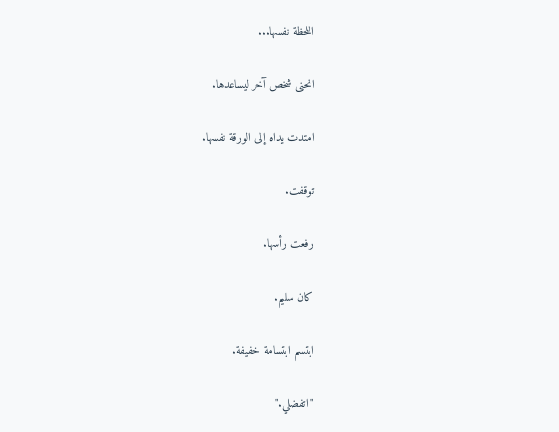اللحظة نفسها...

انحنى شخص آخر ليساعدها.

امتدت يداه إلى الورقة نفسها.

توقفت.

رفعت رأسها.

كان سليم.

ابتسم ابتسامة خفيفة.

"اتفضلي."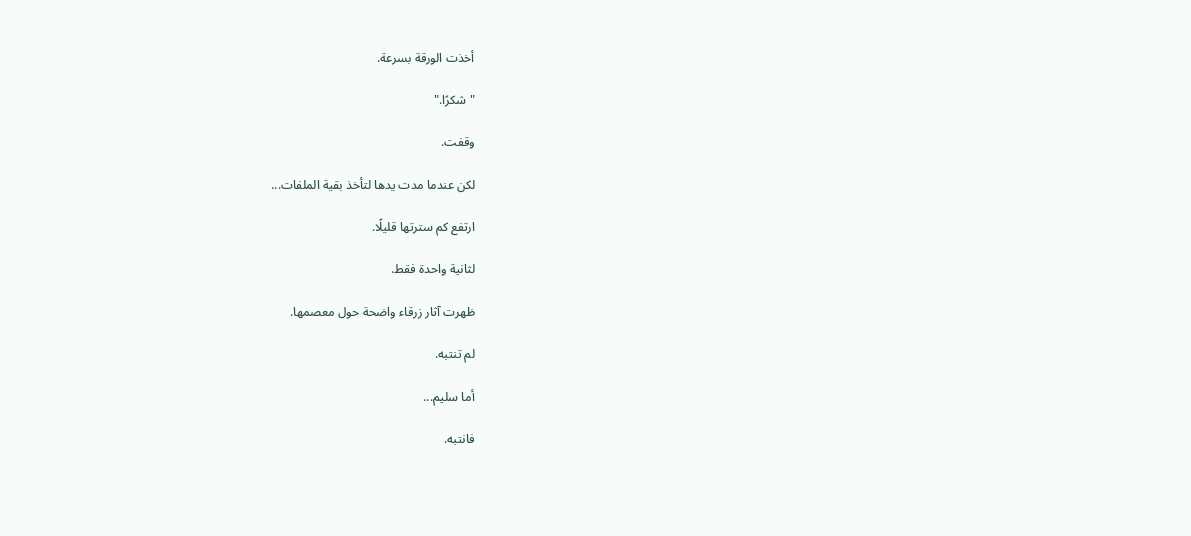أخذت الورقة بسرعة.

"شكرًا."

وقفت.

لكن عندما مدت يدها لتأخذ بقية الملفات...

ارتفع كم سترتها قليلًا.

لثانية واحدة فقط.

ظهرت آثار زرقاء واضحة حول معصمها.

لم تنتبه.

أما سليم...

فانتبه.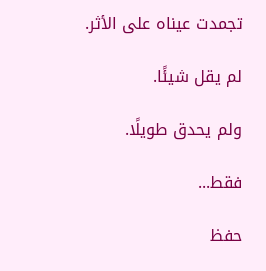تجمدت عيناه على الأثر.

لم يقل شيئًا.

ولم يحدق طويلًا.

فقط...

حفظ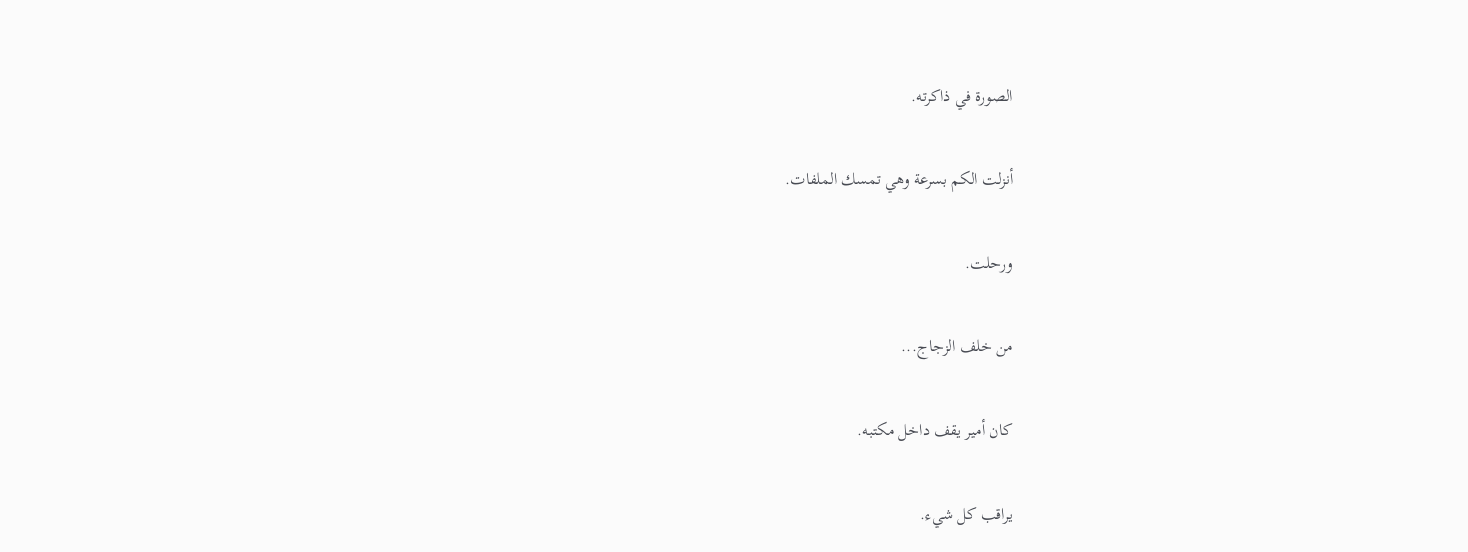الصورة في ذاكرته.

أنزلت الكم بسرعة وهي تمسك الملفات.

ورحلت.

من خلف الزجاج...

كان أمير يقف داخل مكتبه.

يراقب كل شيء.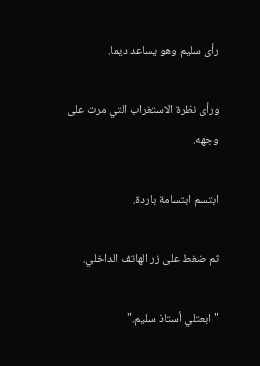رأى سليم وهو يساعد ديما.

ورأى نظرة الاستغراب التي مرت على وجهه.

ابتسم ابتسامة باردة.

ثم ضغط على زر الهاتف الداخلي.

"ابعتلي أستاذ سليم."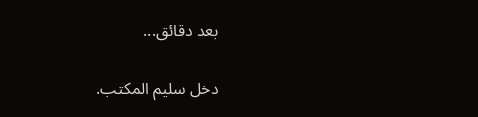بعد دقائق...

دخل سليم المكتب.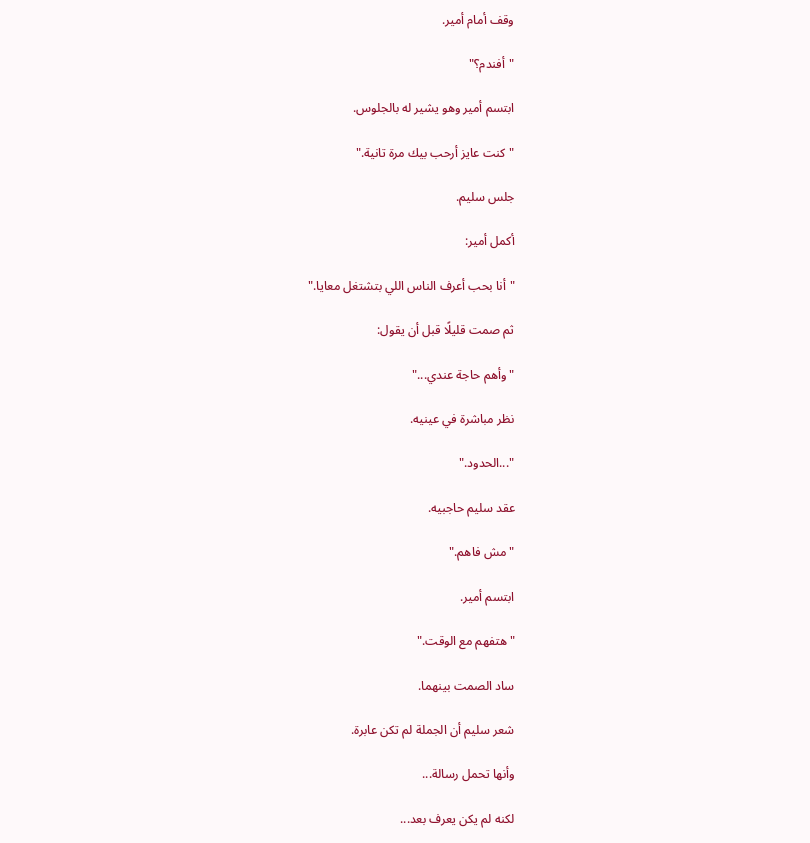وقف أمام أمير.

"أفندم؟"

ابتسم أمير وهو يشير له بالجلوس.

"كنت عايز أرحب بيك مرة تانية."

جلس سليم.

أكمل أمير:

"أنا بحب أعرف الناس اللي بتشتغل معايا."

ثم صمت قليلًا قبل أن يقول:

"وأهم حاجة عندي..."

نظر مباشرة في عينيه.

"...الحدود."

عقد سليم حاجبيه.

"مش فاهم."

ابتسم أمير.

"هتفهم مع الوقت."

ساد الصمت بينهما.

شعر سليم أن الجملة لم تكن عابرة.

وأنها تحمل رسالة...

لكنه لم يكن يعرف بعد...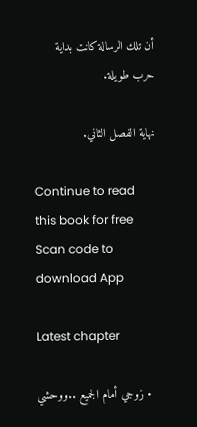أن تلك الرسالة كانت بداية حرب طويلة.

نهاية الفصل الثاني.

Continue to read this book for free
Scan code to download App

Latest chapter

  • زوجي أمام الجميع ..ووحشي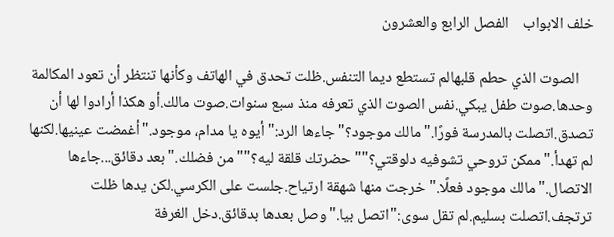خلف الابواب    الفصل الرابع والعشرون

    الصوت الذي حطم قلبهالم تستطع ديما التنفس.ظلت تحدق في الهاتف وكأنها تنتظر أن تعود المكالمة وحدها.صوت طفل يبكي.نفس الصوت الذي تعرفه منذ سبع سنوات.صوت مالك.أو هكذا أرادوا لها أن تصدق.اتصلت بالمدرسة فورًا."مالك موجود؟"جاءها الرد:"أيوه يا مدام، موجود."أغمضت عينيها.لكنها لم تهدأ."ممكن تروحي تشوفيه دلوقتي؟""حضرتك قلقة ليه؟""من فضلك."بعد دقائق...جاءها الاتصال."مالك موجود فعلًا."خرجت منها شهقة ارتياح.جلست على الكرسي.لكن يدها ظلت ترتجف.اتصلت بسليم.لم تقل سوى:"اتصل بيا."وصل بعدها بدقائق.دخل الغرفة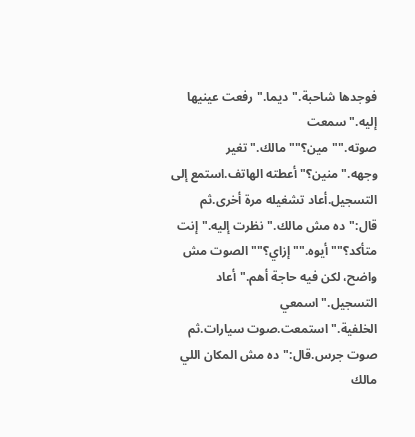فوجدها شاحبة."ديما."رفعت عينيها إليه."سمعت صوته.""مين؟""مالك."تغير وجهه."منين؟"أعطته الهاتف.استمع إلى التسجيل.أعاد تشغيله مرة أخرى.ثم قال:"ده مش مالك."نظرت إليه."إنت متأكد؟""أيوه.""إزاي؟""الصوت مش واضح، لكن فيه حاجة أهم."أعاد التسجيل."اسمعي الخلفية."استمعت.صوت سيارات.ثم صوت جرس.قال:"ده مش المكان اللي مالك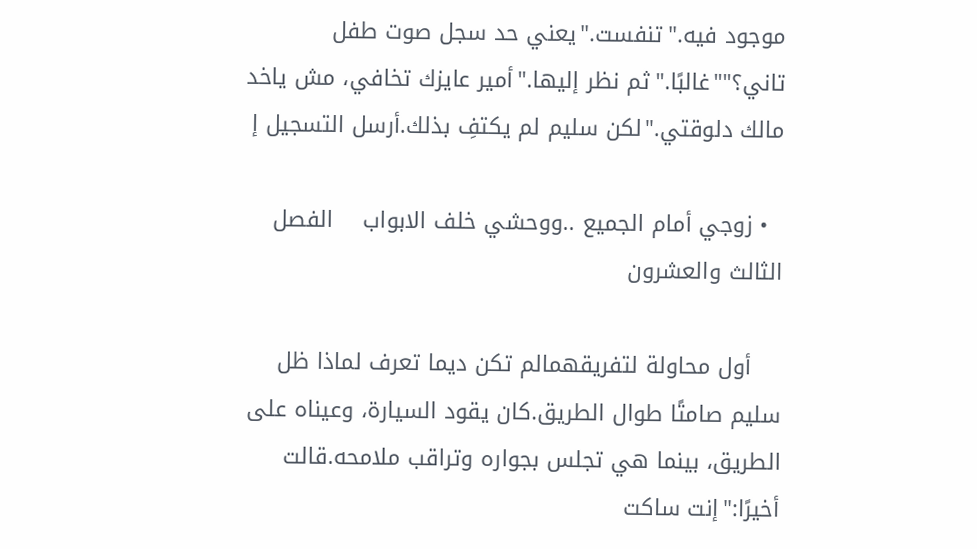موجود فيه."تنفست."يعني حد سجل صوت طفل تاني؟""غالبًا."ثم نظر إليها."أمير عايزك تخافي، مش ياخد مالك دلوقتي."لكن سليم لم يكتفِ بذلك.أرسل التسجيل إ

  • زوجي أمام الجميع ..ووحشي خلف الابواب    الفصل الثالث والعشرون

    أول محاولة لتفريقهمالم تكن ديما تعرف لماذا ظل سليم صامتًا طوال الطريق.كان يقود السيارة، وعيناه على الطريق، بينما هي تجلس بجواره وتراقب ملامحه.قالت أخيرًا:"إنت ساكت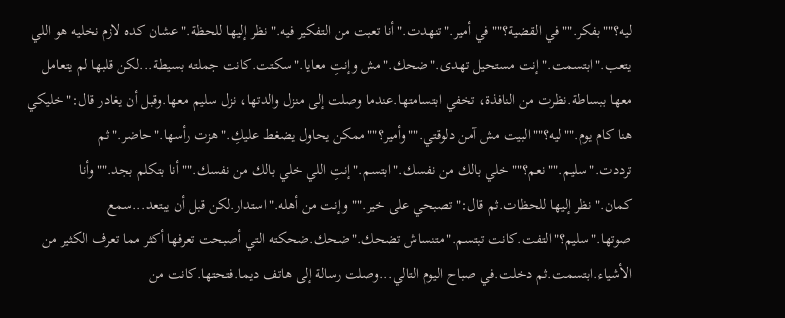ليه؟""بفكر.""في القضية؟""في أمير."تنهدت."أنا تعبت من التفكير فيه."نظر إليها للحظة."عشان كده لازم نخليه هو اللي يتعب."ابتسمت."إنت مستحيل تهدى."ضحك."مش وإنتِ معايا."سكتت.كانت جملته بسيطة...لكن قلبها لم يتعامل معها ببساطة.نظرت من النافذة، تخفي ابتسامتها.عندما وصلت إلى منزل والدتها، نزل سليم معها.وقبل أن يغادر قال:"خليكي هنا كام يوم.""ليه؟""البيت مش آمن دلوقتي.""وأمير؟""ممكن يحاول يضغط عليكِ."هزت رأسها."حاضر."ثم ترددت."سليم.""نعم؟""خلي بالك من نفسك."ابتسم."إنتِ اللي خلي بالك من نفسك.""أنا بتكلم بجد.""وأنا كمان."نظر إليها للحظات.ثم قال:"تصبحي على خير.""وإنت من أهله."استدار.لكن قبل أن يبتعد...سمع صوتها."سليم؟"التفت.كانت تبتسم."متنساش تضحك."ضحك.ضحكته التي أصبحت تعرفها أكثر مما تعرف الكثير من الأشياء.ابتسمت.ثم دخلت.في صباح اليوم التالي...وصلت رسالة إلى هاتف ديما.فتحتها.كانت من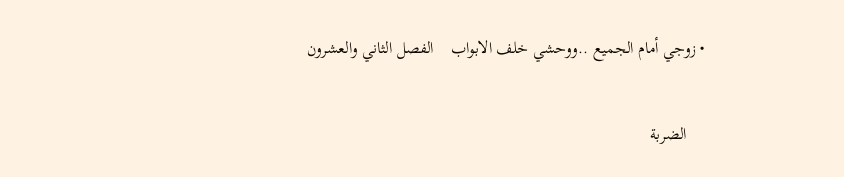• زوجي أمام الجميع ..ووحشي خلف الابواب    الفصل الثاني والعشرون

    الضربة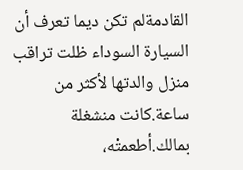القادمةلم تكن ديما تعرف أن السيارة السوداء ظلت تراقب منزل والدتها لأكثر من ساعة.كانت منشغلة بمالك.أطعمتْه،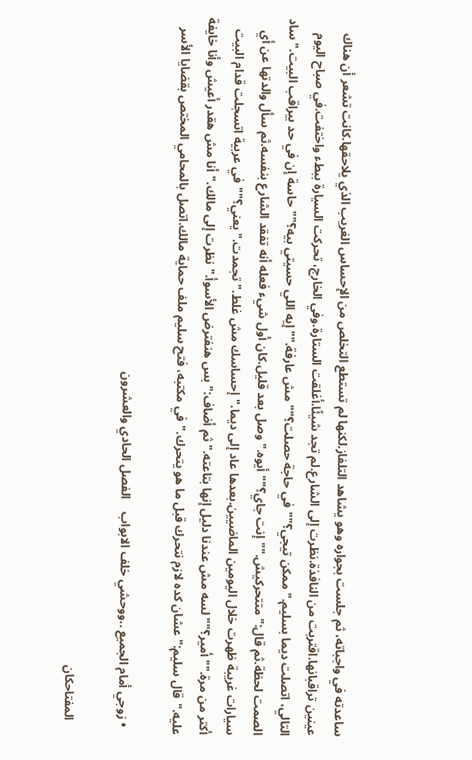ساعدته في واجباته، ثم جلست بجواره وهو يشاهد التلفاز.لكنها لم تستطع التخلص من الإحساس الغريب الذي يلاحقها.كانت تشعر أن هناك عينين تراقبانها.اقتربت من النافذة.نظرت إلى الشارع.لم تجد شيئًا.أغلقت الستارة.وفي الخارج، تحركت السيارة ببطء واختفت.في صباح اليوم التالي، اتصلت ديما بسليم."ممكن تيجي؟""في حاجة حصلت؟""مش عارفة.""إيه اللي حسيتي بيه؟""حاسة إن في حد بيراقب البيت."ساد الصمت لحظة.ثم قال:"متتحركيش.""إنت جاي؟""أيوه."وصل بعد قليل.كان أول شيء فعله أنه تفقد الشارع بنفسه.ثم سأل والدتها عن أي سيارات غريبة ظهرت خلال اليومين الماضيين.بعدها عاد إلى ديما."إحساسك مش غلط."تجمدت."يعني؟""في عربية اتسجلت قدام البيت أكتر من مرة.""أمير؟""لسه مش عندنا دليل إنها بتاعته."ثم أضاف:"بس هنفترض الأسوأ."نظرت إلى مالك."أنا مش هقدر أعيش وأنا خايفة عليه."قال سليم:"عشان كده لازم نتحرك قبل ما هو يتحرك."في مكتبه، فتح سليم ملف حماية مالك.اتصل بالمحامي المختص بقضايا الأسر

  • زوجي أمام الجميع ..ووحشي خلف الابواب    الفصل الحادي والعشرون

    المفتاحكان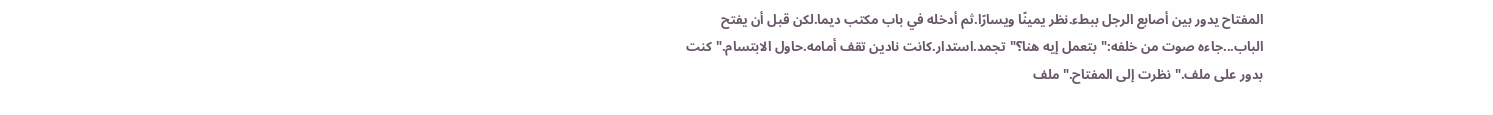المفتاح يدور بين أصابع الرجل ببطء.نظر يمينًا ويسارًا.ثم أدخله في باب مكتب ديما.لكن قبل أن يفتح الباب...جاءه صوت من خلفه:"بتعمل إيه هنا؟"تجمد.استدار.كانت نادين تقف أمامه.حاول الابتسام."كنت بدور على ملف."نظرت إلى المفتاح."ملف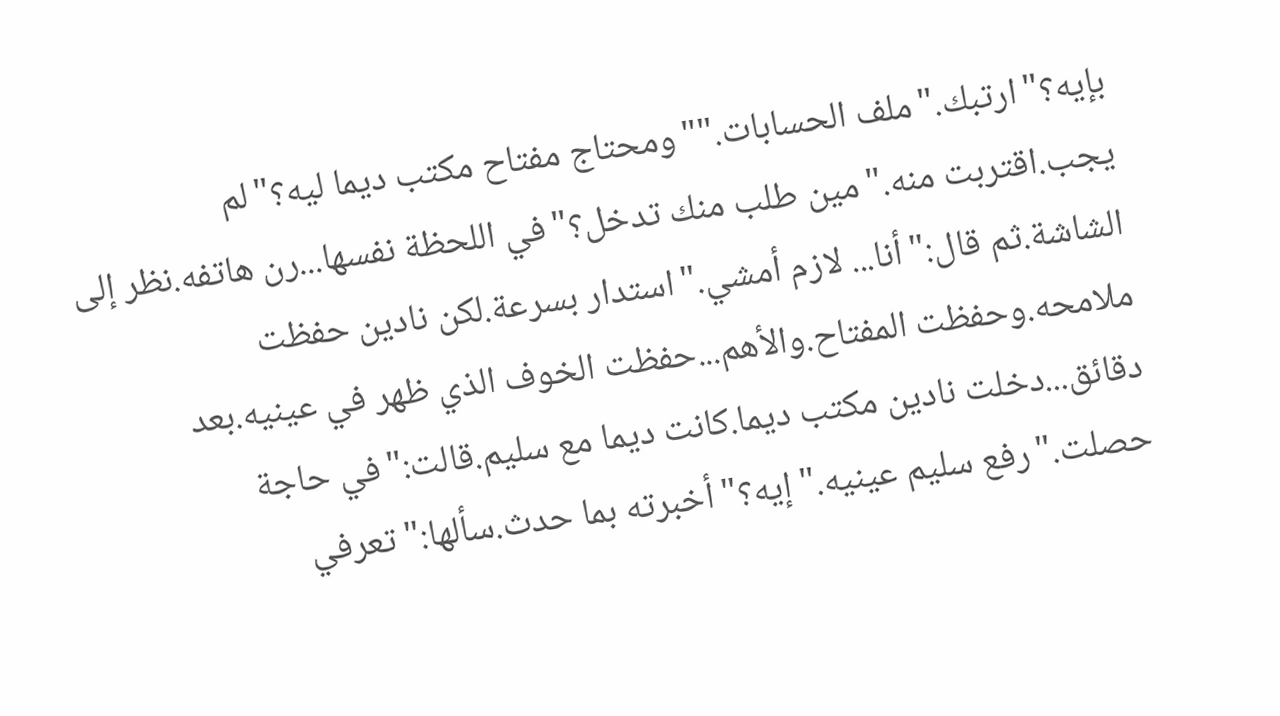بإيه؟"ارتبك."ملف الحسابات.""ومحتاج مفتاح مكتب ديما ليه؟"لم يجب.اقتربت منه."مين طلب منك تدخل؟"في اللحظة نفسها...رن هاتفه.نظر إلى الشاشة.ثم قال:"أنا... لازم أمشي."استدار بسرعة.لكن نادين حفظت ملامحه.وحفظت المفتاح.والأهم...حفظت الخوف الذي ظهر في عينيه.بعد دقائق...دخلت نادين مكتب ديما.كانت ديما مع سليم.قالت:"في حاجة حصلت."رفع سليم عينيه."إيه؟"أخبرته بما حدث.سألها:"تعرفي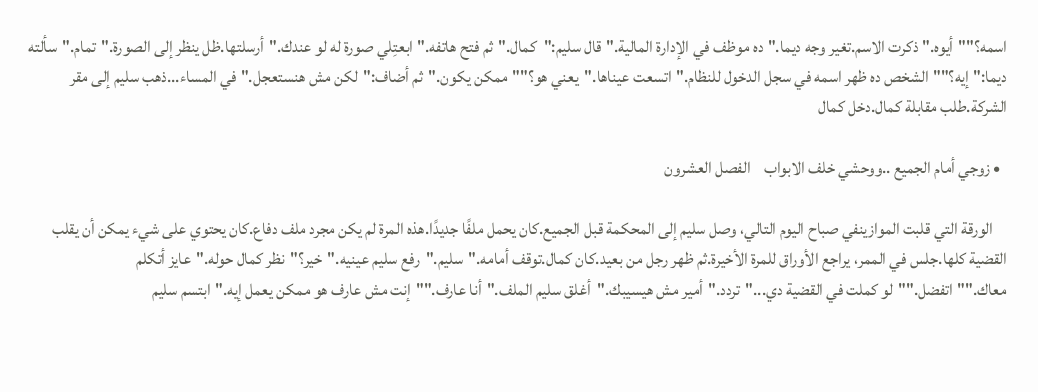اسمه؟""أيوه."ذكرت الاسم.تغير وجه ديما."ده موظف في الإدارة المالية."قال سليم:"كمال."ثم فتح هاتفه."ابعتِلي صورة له لو عندك."أرسلتها.ظل ينظر إلى الصورة."تمام."سألته ديما:"إيه؟""الشخص ده ظهر اسمه في سجل الدخول للنظام."اتسعت عيناها."يعني هو؟""ممكن يكون."ثم أضاف:"لكن مش هنستعجل."في المساء...ذهب سليم إلى مقر الشركة.طلب مقابلة كمال.دخل كمال

  • زوجي أمام الجميع ..ووحشي خلف الابواب    الفصل العشرون

    الورقة التي قلبت الموازينفي صباح اليوم التالي، وصل سليم إلى المحكمة قبل الجميع.كان يحمل ملفًا جديدًا.هذه المرة لم يكن مجرد ملف دفاع.كان يحتوي على شيء يمكن أن يقلب القضية كلها.جلس في الممر، يراجع الأوراق للمرة الأخيرة.ثم ظهر رجل من بعيد.كان كمال.توقف أمامه."سليم."رفع سليم عينيه."خير؟"نظر كمال حوله."عايز أتكلم معاك.""اتفضل.""لو كملت في القضية دي..."تردد."أمير مش هيسيبك."أغلق سليم الملف."أنا عارف.""إنت مش عارف هو ممكن يعمل إيه."ابتسم سليم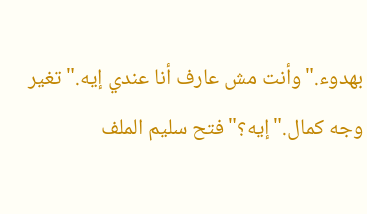بهدوء."وأنت مش عارف أنا عندي إيه."تغير وجه كمال."إيه؟"فتح سليم الملف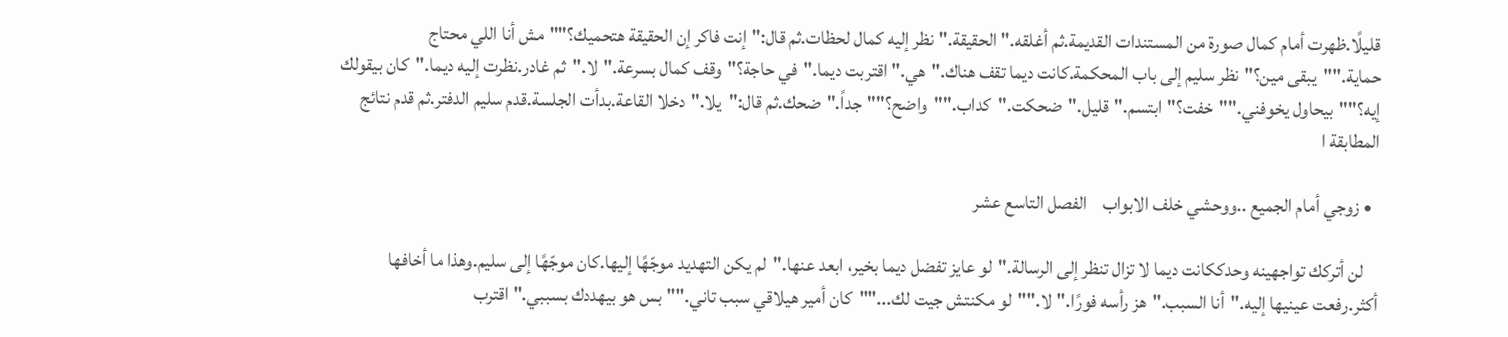قليلًا.ظهرت أمام كمال صورة من المستندات القديمة.ثم أغلقه."الحقيقة."نظر إليه كمال لحظات.ثم قال:"إنت فاكر إن الحقيقة هتحميك؟""مش أنا اللي محتاج حماية.""يبقى مين؟"نظر سليم إلى باب المحكمة.كانت ديما تقف هناك."هي."اقتربت ديما."في حاجة؟"وقف كمال بسرعة."لا."ثم غادر.نظرت إليه ديما."كان بيقولك إيه؟""بيحاول يخوفني.""خفت؟"ابتسم."قليل."ضحكت."كداب.""واضح؟""جداً."ضحك.ثم قال:"يلا."دخلا القاعة.بدأت الجلسة.قدم سليم الدفتر.ثم قدم نتائج المطابقة ا

  • زوجي أمام الجميع ..ووحشي خلف الابواب    الفصل التاسع عشر

    لن أتركك تواجهينه وحدككانت ديما لا تزال تنظر إلى الرسالة."لو عايز تفضل ديما بخير، ابعد عنها."لم يكن التهديد موجّهًا إليها.كان موجّهًا إلى سليم.وهذا ما أخافها أكثر.رفعت عينيها إليه."أنا السبب."هز رأسه فورًا."لا.""لو مكنتش جيت لك...""كان أمير هيلاقي سبب تاني.""بس هو بيهددك بسببي."اقترب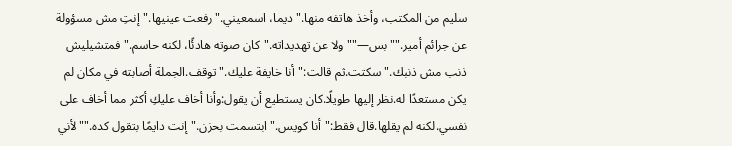سليم من المكتب، وأخذ هاتفه منها."ديما، اسمعيني."رفعت عينيها."إنتِ مش مسؤولة عن جرائم أمير.""بس—""ولا عن تهديداته."كان صوته هادئًا، لكنه حاسم."فمتشيليش ذنب مش ذنبك."سكتت.ثم قالت:"أنا خايفة عليك."توقف.الجملة أصابته في مكان لم يكن مستعدًا له.نظر إليها طويلًا.كان يستطيع أن يقول:وأنا أخاف عليكِ أكثر مما أخاف على نفسي.لكنه لم يقلها.قال فقط:"أنا كويس."ابتسمت بحزن."إنت دايمًا بتقول كده.""لأني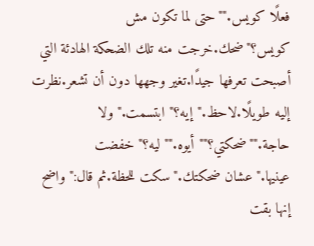فعلًا كويس.""حتى لما تكون مش كويس؟"ضحك.خرجت منه تلك الضحكة الهادئة التي أصبحت تعرفها جيدًا.تغير وجهها دون أن تشعر.نظرت إليه طويلًا.لاحظ."إيه؟"ابتسمت."ولا حاجة.""ضحكتي؟""أيوه.""ليه؟"خفضت عينيها."عشان ضحكتك."سكت للحظة.ثم قال:"واضح إنها بقت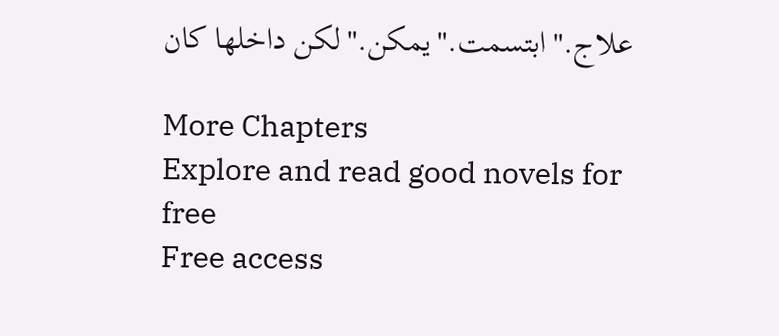علاج."ابتسمت."يمكن."لكن داخلها كان

More Chapters
Explore and read good novels for free
Free access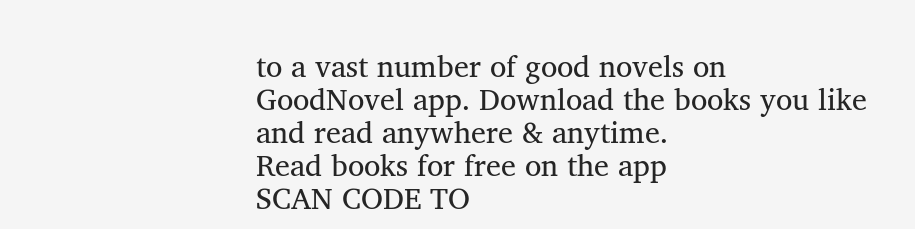to a vast number of good novels on GoodNovel app. Download the books you like and read anywhere & anytime.
Read books for free on the app
SCAN CODE TO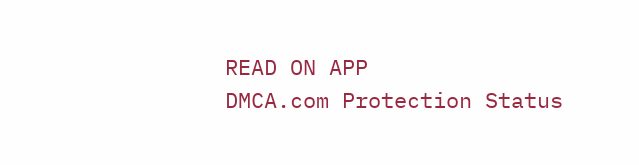READ ON APP
DMCA.com Protection Status